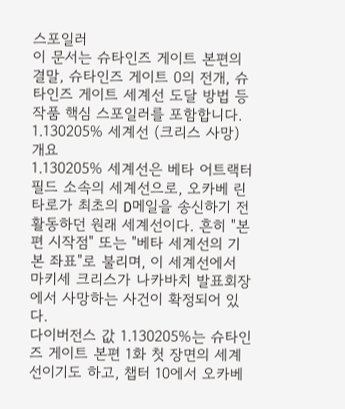스포일러
이 문서는 슈타인즈 게이트 본편의 결말, 슈타인즈 게이트 0의 전개, 슈타인즈 게이트 세계선 도달 방법 등 작품 핵심 스포일러를 포함합니다.
1.130205% 세계선 (크리스 사망)
개요
1.130205% 세계선은 베타 어트랙터 필드 소속의 세계선으로, 오카베 린타로가 최초의 D메일을 송신하기 전 활동하던 원래 세계선이다. 흔히 "본편 시작점" 또는 "베타 세계선의 기본 좌표"로 불리며, 이 세계선에서 마키세 크리스가 나카바치 발표회장에서 사망하는 사건이 확정되어 있다.
다이버전스 값 1.130205%는 슈타인즈 게이트 본편 1화 첫 장면의 세계선이기도 하고, 챕터 10에서 오카베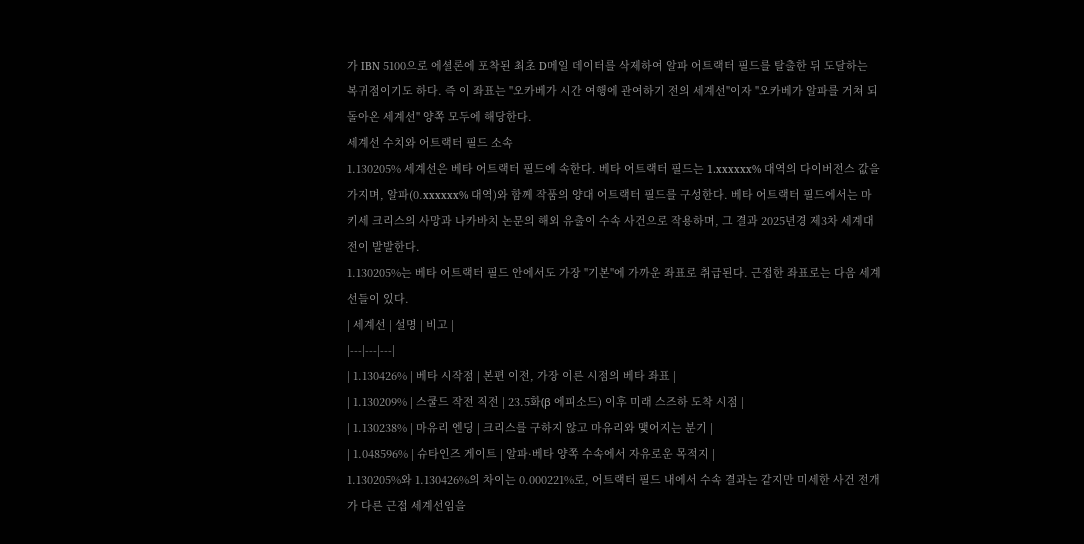가 IBN 5100으로 에셜론에 포착된 최초 D메일 데이터를 삭제하여 알파 어트랙터 필드를 탈출한 뒤 도달하는 복귀점이기도 하다. 즉 이 좌표는 "오카베가 시간 여행에 관여하기 전의 세계선"이자 "오카베가 알파를 거쳐 되돌아온 세계선" 양쪽 모두에 해당한다.
세계선 수치와 어트랙터 필드 소속
1.130205% 세계선은 베타 어트랙터 필드에 속한다. 베타 어트랙터 필드는 1.xxxxxx% 대역의 다이버전스 값을 가지며, 알파(0.xxxxxx% 대역)와 함께 작품의 양대 어트랙터 필드를 구성한다. 베타 어트랙터 필드에서는 마키세 크리스의 사망과 나카바치 논문의 해외 유출이 수속 사건으로 작용하며, 그 결과 2025년경 제3차 세계대전이 발발한다.
1.130205%는 베타 어트랙터 필드 안에서도 가장 "기본"에 가까운 좌표로 취급된다. 근접한 좌표로는 다음 세계선들이 있다.
| 세계선 | 설명 | 비고 |
|---|---|---|
| 1.130426% | 베타 시작점 | 본편 이전, 가장 이른 시점의 베타 좌표 |
| 1.130209% | 스쿨드 작전 직전 | 23.5화(β 에피소드) 이후 미래 스즈하 도착 시점 |
| 1.130238% | 마유리 엔딩 | 크리스를 구하지 않고 마유리와 맺어지는 분기 |
| 1.048596% | 슈타인즈 게이트 | 알파·베타 양쪽 수속에서 자유로운 목적지 |
1.130205%와 1.130426%의 차이는 0.000221%로, 어트랙터 필드 내에서 수속 결과는 같지만 미세한 사건 전개가 다른 근접 세계선임을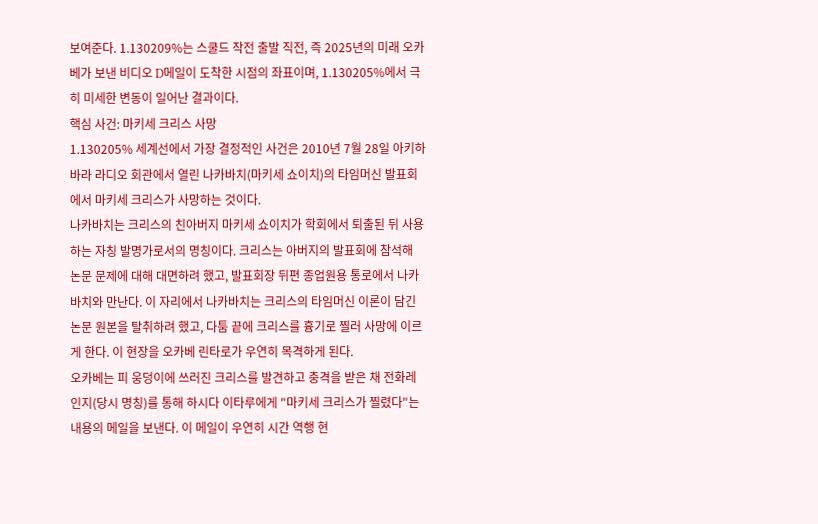보여준다. 1.130209%는 스쿨드 작전 출발 직전, 즉 2025년의 미래 오카베가 보낸 비디오 D메일이 도착한 시점의 좌표이며, 1.130205%에서 극히 미세한 변동이 일어난 결과이다.
핵심 사건: 마키세 크리스 사망
1.130205% 세계선에서 가장 결정적인 사건은 2010년 7월 28일 아키하바라 라디오 회관에서 열린 나카바치(마키세 쇼이치)의 타임머신 발표회에서 마키세 크리스가 사망하는 것이다.
나카바치는 크리스의 친아버지 마키세 쇼이치가 학회에서 퇴출된 뒤 사용하는 자칭 발명가로서의 명칭이다. 크리스는 아버지의 발표회에 참석해 논문 문제에 대해 대면하려 했고, 발표회장 뒤편 종업원용 통로에서 나카바치와 만난다. 이 자리에서 나카바치는 크리스의 타임머신 이론이 담긴 논문 원본을 탈취하려 했고, 다툼 끝에 크리스를 흉기로 찔러 사망에 이르게 한다. 이 현장을 오카베 린타로가 우연히 목격하게 된다.
오카베는 피 웅덩이에 쓰러진 크리스를 발견하고 충격을 받은 채 전화레인지(당시 명칭)를 통해 하시다 이타루에게 "마키세 크리스가 찔렸다"는 내용의 메일을 보낸다. 이 메일이 우연히 시간 역행 현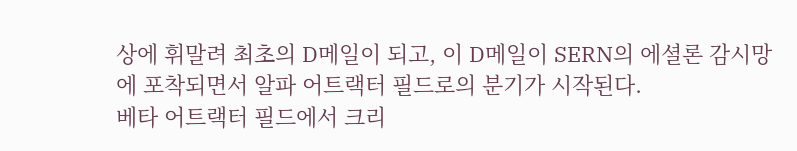상에 휘말려 최초의 D메일이 되고, 이 D메일이 SERN의 에셜론 감시망에 포착되면서 알파 어트랙터 필드로의 분기가 시작된다.
베타 어트랙터 필드에서 크리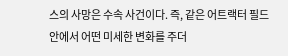스의 사망은 수속 사건이다. 즉, 같은 어트랙터 필드 안에서 어떤 미세한 변화를 주더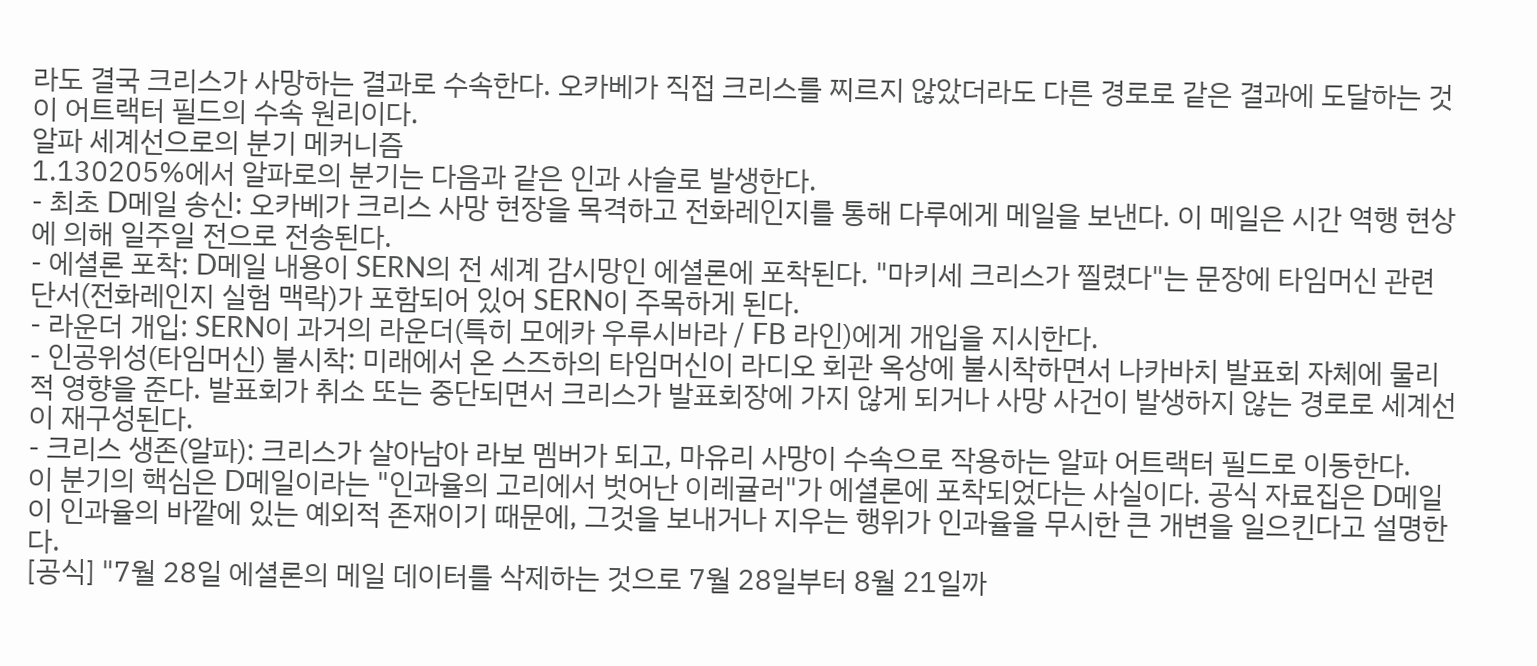라도 결국 크리스가 사망하는 결과로 수속한다. 오카베가 직접 크리스를 찌르지 않았더라도 다른 경로로 같은 결과에 도달하는 것이 어트랙터 필드의 수속 원리이다.
알파 세계선으로의 분기 메커니즘
1.130205%에서 알파로의 분기는 다음과 같은 인과 사슬로 발생한다.
- 최초 D메일 송신: 오카베가 크리스 사망 현장을 목격하고 전화레인지를 통해 다루에게 메일을 보낸다. 이 메일은 시간 역행 현상에 의해 일주일 전으로 전송된다.
- 에셜론 포착: D메일 내용이 SERN의 전 세계 감시망인 에셜론에 포착된다. "마키세 크리스가 찔렸다"는 문장에 타임머신 관련 단서(전화레인지 실험 맥락)가 포함되어 있어 SERN이 주목하게 된다.
- 라운더 개입: SERN이 과거의 라운더(특히 모에카 우루시바라 / FB 라인)에게 개입을 지시한다.
- 인공위성(타임머신) 불시착: 미래에서 온 스즈하의 타임머신이 라디오 회관 옥상에 불시착하면서 나카바치 발표회 자체에 물리적 영향을 준다. 발표회가 취소 또는 중단되면서 크리스가 발표회장에 가지 않게 되거나 사망 사건이 발생하지 않는 경로로 세계선이 재구성된다.
- 크리스 생존(알파): 크리스가 살아남아 라보 멤버가 되고, 마유리 사망이 수속으로 작용하는 알파 어트랙터 필드로 이동한다.
이 분기의 핵심은 D메일이라는 "인과율의 고리에서 벗어난 이레귤러"가 에셜론에 포착되었다는 사실이다. 공식 자료집은 D메일이 인과율의 바깥에 있는 예외적 존재이기 때문에, 그것을 보내거나 지우는 행위가 인과율을 무시한 큰 개변을 일으킨다고 설명한다.
[공식] "7월 28일 에셜론의 메일 데이터를 삭제하는 것으로 7월 28일부터 8월 21일까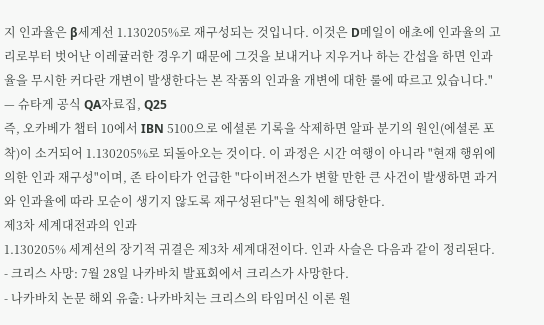지 인과율은 β세계선 1.130205%로 재구성되는 것입니다. 이것은 D메일이 애초에 인과율의 고리로부터 벗어난 이레귤러한 경우기 때문에 그것을 보내거나 지우거나 하는 간섭을 하면 인과율을 무시한 커다란 개변이 발생한다는 본 작품의 인과율 개변에 대한 룰에 따르고 있습니다." — 슈타게 공식 QA자료집, Q25
즉, 오카베가 챕터 10에서 IBN 5100으로 에셜론 기록을 삭제하면 알파 분기의 원인(에셜론 포착)이 소거되어 1.130205%로 되돌아오는 것이다. 이 과정은 시간 여행이 아니라 "현재 행위에 의한 인과 재구성"이며, 존 타이타가 언급한 "다이버전스가 변할 만한 큰 사건이 발생하면 과거와 인과율에 따라 모순이 생기지 않도록 재구성된다"는 원칙에 해당한다.
제3차 세계대전과의 인과
1.130205% 세계선의 장기적 귀결은 제3차 세계대전이다. 인과 사슬은 다음과 같이 정리된다.
- 크리스 사망: 7월 28일 나카바치 발표회에서 크리스가 사망한다.
- 나카바치 논문 해외 유출: 나카바치는 크리스의 타임머신 이론 원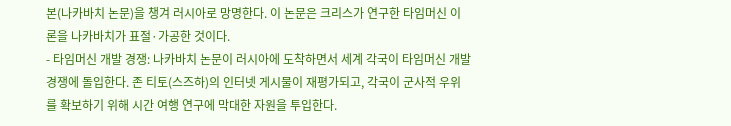본(나카바치 논문)을 챙겨 러시아로 망명한다. 이 논문은 크리스가 연구한 타임머신 이론을 나카바치가 표절·가공한 것이다.
- 타임머신 개발 경쟁: 나카바치 논문이 러시아에 도착하면서 세계 각국이 타임머신 개발 경쟁에 돌입한다. 존 티토(스즈하)의 인터넷 게시물이 재평가되고, 각국이 군사적 우위를 확보하기 위해 시간 여행 연구에 막대한 자원을 투입한다.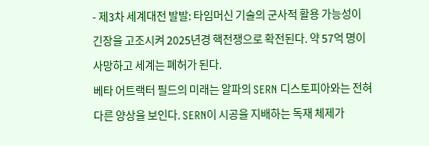- 제3차 세계대전 발발: 타임머신 기술의 군사적 활용 가능성이 긴장을 고조시켜 2025년경 핵전쟁으로 확전된다. 약 57억 명이 사망하고 세계는 폐허가 된다.
베타 어트랙터 필드의 미래는 알파의 SERN 디스토피아와는 전혀 다른 양상을 보인다. SERN이 시공을 지배하는 독재 체제가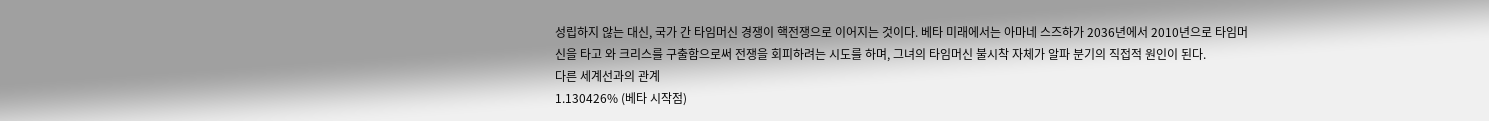성립하지 않는 대신, 국가 간 타임머신 경쟁이 핵전쟁으로 이어지는 것이다. 베타 미래에서는 아마네 스즈하가 2036년에서 2010년으로 타임머신을 타고 와 크리스를 구출함으로써 전쟁을 회피하려는 시도를 하며, 그녀의 타임머신 불시착 자체가 알파 분기의 직접적 원인이 된다.
다른 세계선과의 관계
1.130426% (베타 시작점)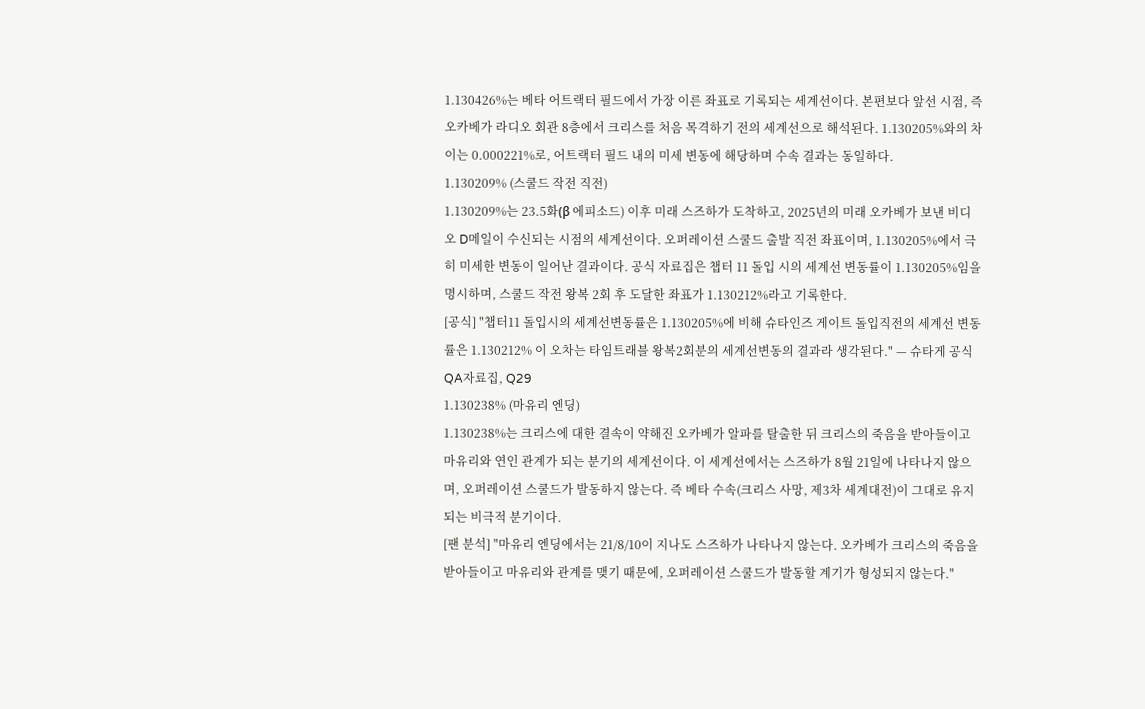1.130426%는 베타 어트랙터 필드에서 가장 이른 좌표로 기록되는 세계선이다. 본편보다 앞선 시점, 즉 오카베가 라디오 회관 8층에서 크리스를 처음 목격하기 전의 세계선으로 해석된다. 1.130205%와의 차이는 0.000221%로, 어트랙터 필드 내의 미세 변동에 해당하며 수속 결과는 동일하다.
1.130209% (스쿨드 작전 직전)
1.130209%는 23.5화(β 에피소드) 이후 미래 스즈하가 도착하고, 2025년의 미래 오카베가 보낸 비디오 D메일이 수신되는 시점의 세계선이다. 오퍼레이션 스쿨드 출발 직전 좌표이며, 1.130205%에서 극히 미세한 변동이 일어난 결과이다. 공식 자료집은 챕터 11 돌입 시의 세계선 변동률이 1.130205%임을 명시하며, 스쿨드 작전 왕복 2회 후 도달한 좌표가 1.130212%라고 기록한다.
[공식] "챕터11 돌입시의 세계선변동률은 1.130205%에 비해 슈타인즈 게이트 돌입직전의 세계선 변동률은 1.130212% 이 오차는 타임트래블 왕복2회분의 세계선변동의 결과라 생각된다." — 슈타게 공식 QA자료집, Q29
1.130238% (마유리 엔딩)
1.130238%는 크리스에 대한 결속이 약해진 오카베가 알파를 탈출한 뒤 크리스의 죽음을 받아들이고 마유리와 연인 관계가 되는 분기의 세계선이다. 이 세계선에서는 스즈하가 8월 21일에 나타나지 않으며, 오퍼레이션 스쿨드가 발동하지 않는다. 즉 베타 수속(크리스 사망, 제3차 세계대전)이 그대로 유지되는 비극적 분기이다.
[팬 분석] "마유리 엔딩에서는 21/8/10이 지나도 스즈하가 나타나지 않는다. 오카베가 크리스의 죽음을 받아들이고 마유리와 관계를 맺기 때문에, 오퍼레이션 스쿨드가 발동할 계기가 형성되지 않는다."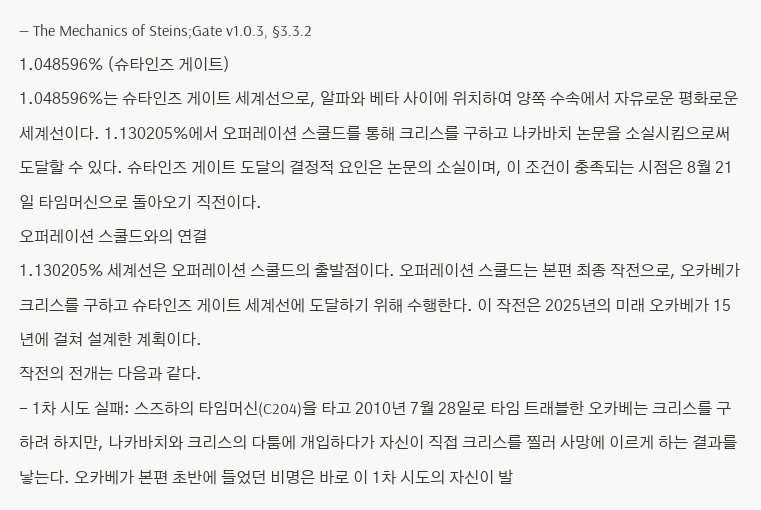— The Mechanics of Steins;Gate v1.0.3, §3.3.2
1.048596% (슈타인즈 게이트)
1.048596%는 슈타인즈 게이트 세계선으로, 알파와 베타 사이에 위치하여 양쪽 수속에서 자유로운 평화로운 세계선이다. 1.130205%에서 오퍼레이션 스쿨드를 통해 크리스를 구하고 나카바치 논문을 소실시킴으로써 도달할 수 있다. 슈타인즈 게이트 도달의 결정적 요인은 논문의 소실이며, 이 조건이 충족되는 시점은 8월 21일 타임머신으로 돌아오기 직전이다.
오퍼레이션 스쿨드와의 연결
1.130205% 세계선은 오퍼레이션 스쿨드의 출발점이다. 오퍼레이션 스쿨드는 본편 최종 작전으로, 오카베가 크리스를 구하고 슈타인즈 게이트 세계선에 도달하기 위해 수행한다. 이 작전은 2025년의 미래 오카베가 15년에 걸쳐 설계한 계획이다.
작전의 전개는 다음과 같다.
- 1차 시도 실패: 스즈하의 타임머신(C204)을 타고 2010년 7월 28일로 타임 트래블한 오카베는 크리스를 구하려 하지만, 나카바치와 크리스의 다툼에 개입하다가 자신이 직접 크리스를 찔러 사망에 이르게 하는 결과를 낳는다. 오카베가 본편 초반에 들었던 비명은 바로 이 1차 시도의 자신이 발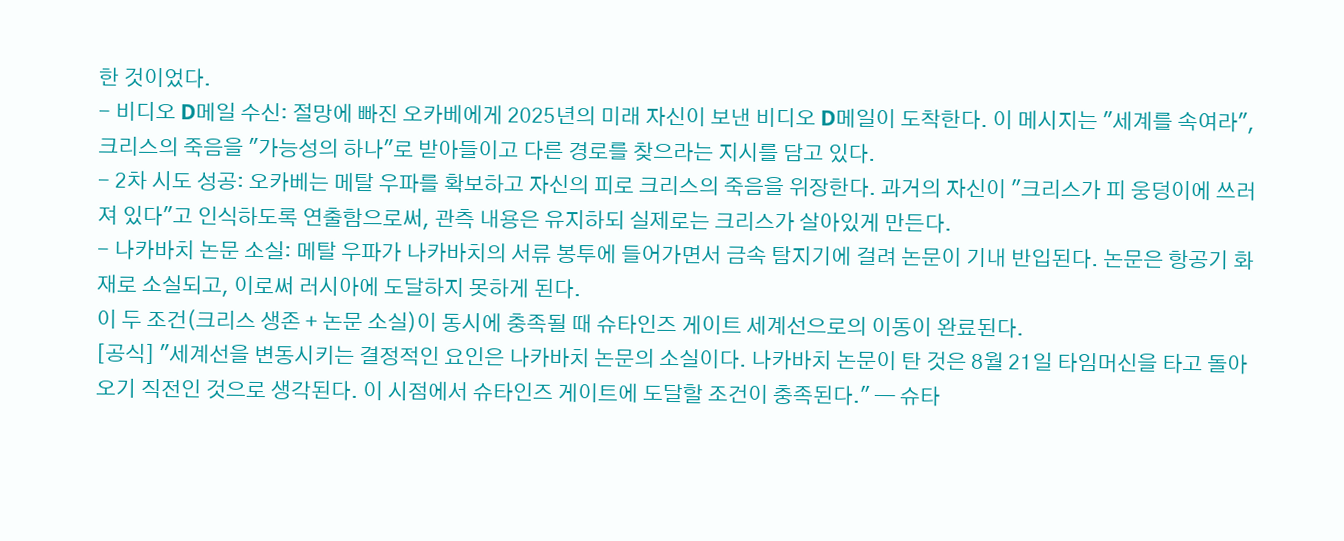한 것이었다.
- 비디오 D메일 수신: 절망에 빠진 오카베에게 2025년의 미래 자신이 보낸 비디오 D메일이 도착한다. 이 메시지는 "세계를 속여라", 크리스의 죽음을 "가능성의 하나"로 받아들이고 다른 경로를 찾으라는 지시를 담고 있다.
- 2차 시도 성공: 오카베는 메탈 우파를 확보하고 자신의 피로 크리스의 죽음을 위장한다. 과거의 자신이 "크리스가 피 웅덩이에 쓰러져 있다"고 인식하도록 연출함으로써, 관측 내용은 유지하되 실제로는 크리스가 살아있게 만든다.
- 나카바치 논문 소실: 메탈 우파가 나카바치의 서류 봉투에 들어가면서 금속 탐지기에 걸려 논문이 기내 반입된다. 논문은 항공기 화재로 소실되고, 이로써 러시아에 도달하지 못하게 된다.
이 두 조건(크리스 생존 + 논문 소실)이 동시에 충족될 때 슈타인즈 게이트 세계선으로의 이동이 완료된다.
[공식] "세계선을 변동시키는 결정적인 요인은 나카바치 논문의 소실이다. 나카바치 논문이 탄 것은 8월 21일 타임머신을 타고 돌아오기 직전인 것으로 생각된다. 이 시점에서 슈타인즈 게이트에 도달할 조건이 충족된다." — 슈타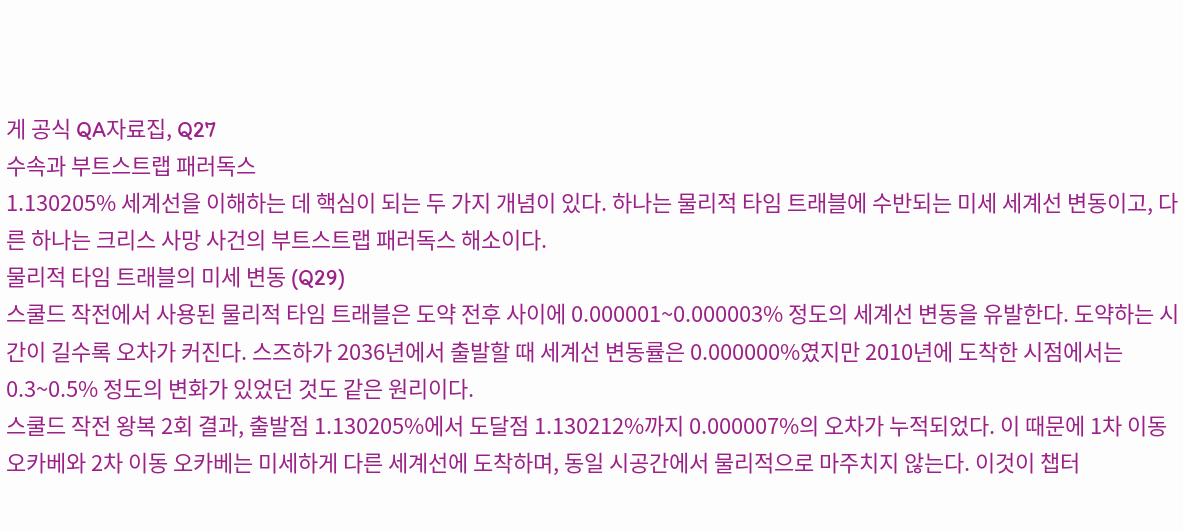게 공식 QA자료집, Q27
수속과 부트스트랩 패러독스
1.130205% 세계선을 이해하는 데 핵심이 되는 두 가지 개념이 있다. 하나는 물리적 타임 트래블에 수반되는 미세 세계선 변동이고, 다른 하나는 크리스 사망 사건의 부트스트랩 패러독스 해소이다.
물리적 타임 트래블의 미세 변동 (Q29)
스쿨드 작전에서 사용된 물리적 타임 트래블은 도약 전후 사이에 0.000001~0.000003% 정도의 세계선 변동을 유발한다. 도약하는 시간이 길수록 오차가 커진다. 스즈하가 2036년에서 출발할 때 세계선 변동률은 0.000000%였지만 2010년에 도착한 시점에서는 0.3~0.5% 정도의 변화가 있었던 것도 같은 원리이다.
스쿨드 작전 왕복 2회 결과, 출발점 1.130205%에서 도달점 1.130212%까지 0.000007%의 오차가 누적되었다. 이 때문에 1차 이동 오카베와 2차 이동 오카베는 미세하게 다른 세계선에 도착하며, 동일 시공간에서 물리적으로 마주치지 않는다. 이것이 챕터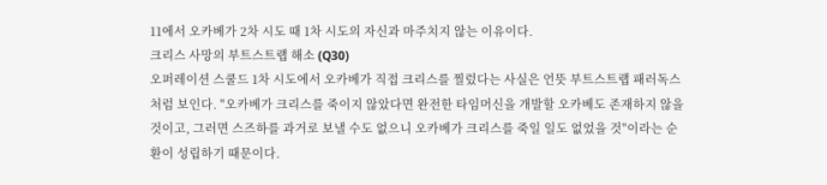11에서 오카베가 2차 시도 때 1차 시도의 자신과 마주치지 않는 이유이다.
크리스 사망의 부트스트랩 해소 (Q30)
오퍼레이션 스쿨드 1차 시도에서 오카베가 직접 크리스를 찔렀다는 사실은 언뜻 부트스트랩 패러독스처럼 보인다. "오카베가 크리스를 죽이지 않았다면 완전한 타임머신을 개발할 오카베도 존재하지 않을 것이고, 그러면 스즈하를 과거로 보낼 수도 없으니 오카베가 크리스를 죽일 일도 없었을 것"이라는 순환이 성립하기 때문이다.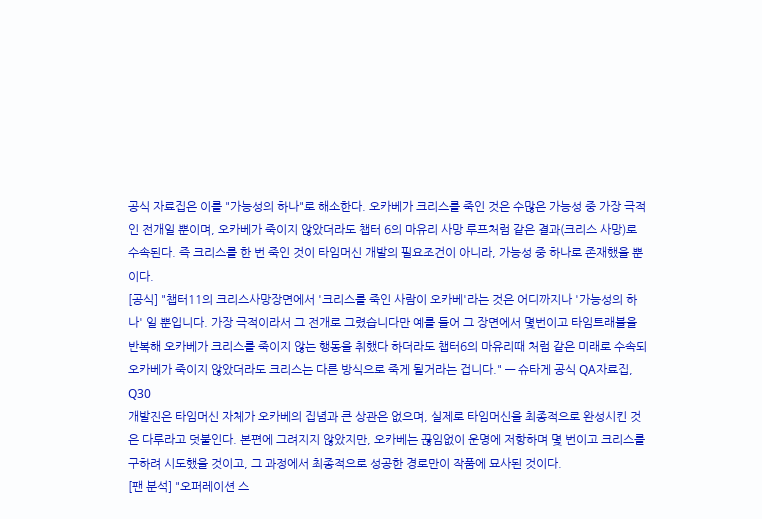공식 자료집은 이를 "가능성의 하나"로 해소한다. 오카베가 크리스를 죽인 것은 수많은 가능성 중 가장 극적인 전개일 뿐이며, 오카베가 죽이지 않았더라도 챕터 6의 마유리 사망 루프처럼 같은 결과(크리스 사망)로 수속된다. 즉 크리스를 한 번 죽인 것이 타임머신 개발의 필요조건이 아니라, 가능성 중 하나로 존재했을 뿐이다.
[공식] "챕터11의 크리스사망장면에서 '크리스를 죽인 사람이 오카베'라는 것은 어디까지나 '가능성의 하나' 일 뿐입니다. 가장 극적이라서 그 전개로 그렸습니다만 예를 들어 그 장면에서 몇번이고 타임트래블을 반복해 오카베가 크리스를 죽이지 않는 행동을 취했다 하더라도 챕터6의 마유리때 처럼 같은 미래로 수속되 오카베가 죽이지 않았더라도 크리스는 다른 방식으로 죽게 될거라는 겁니다." — 슈타게 공식 QA자료집, Q30
개발진은 타임머신 자체가 오카베의 집념과 큰 상관은 없으며, 실제로 타임머신을 최종적으로 완성시킨 것은 다루라고 덧붙인다. 본편에 그려지지 않았지만, 오카베는 끊임없이 운명에 저항하며 몇 번이고 크리스를 구하려 시도했을 것이고, 그 과정에서 최종적으로 성공한 경로만이 작품에 묘사된 것이다.
[팬 분석] "오퍼레이션 스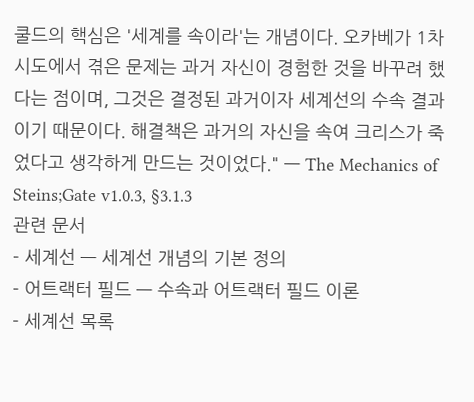쿨드의 핵심은 '세계를 속이라'는 개념이다. 오카베가 1차 시도에서 겪은 문제는 과거 자신이 경험한 것을 바꾸려 했다는 점이며, 그것은 결정된 과거이자 세계선의 수속 결과이기 때문이다. 해결책은 과거의 자신을 속여 크리스가 죽었다고 생각하게 만드는 것이었다." — The Mechanics of Steins;Gate v1.0.3, §3.1.3
관련 문서
- 세계선 — 세계선 개념의 기본 정의
- 어트랙터 필드 — 수속과 어트랙터 필드 이론
- 세계선 목록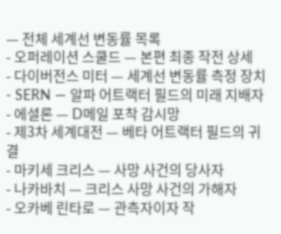— 전체 세계선 변동률 목록
- 오퍼레이션 스쿨드 — 본편 최종 작전 상세
- 다이버전스 미터 — 세계선 변동률 측정 장치
- SERN — 알파 어트랙터 필드의 미래 지배자
- 에셜론 — D메일 포착 감시망
- 제3차 세계대전 — 베타 어트랙터 필드의 귀결
- 마키세 크리스 — 사망 사건의 당사자
- 나카바치 — 크리스 사망 사건의 가해자
- 오카베 린타로 — 관측자이자 작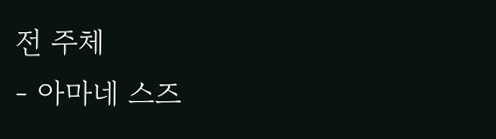전 주체
- 아마네 스즈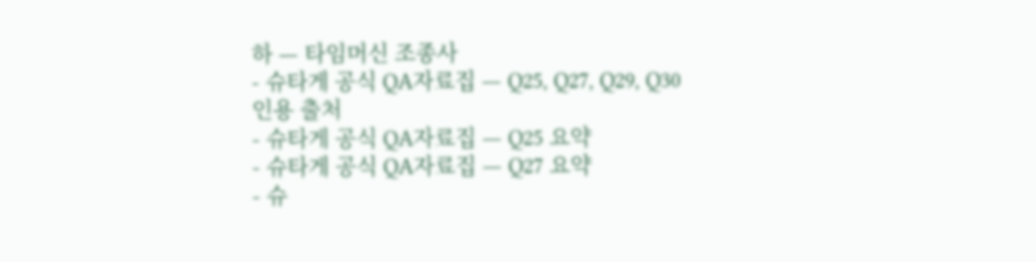하 — 타임머신 조종사
- 슈타게 공식 QA자료집 — Q25, Q27, Q29, Q30
인용 출처
- 슈타게 공식 QA자료집 — Q25 요약
- 슈타게 공식 QA자료집 — Q27 요약
- 슈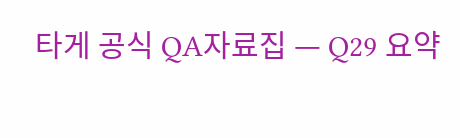타게 공식 QA자료집 — Q29 요약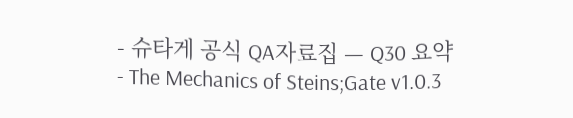- 슈타게 공식 QA자료집 — Q30 요약
- The Mechanics of Steins;Gate v1.0.3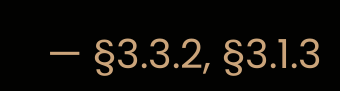— §3.3.2, §3.1.3